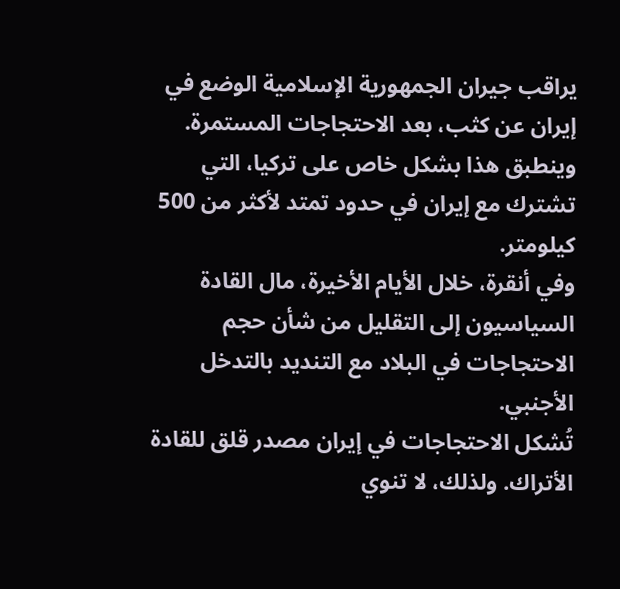يراقب جيران الجمهورية الإسلامية الوضع في إيران عن كثب، بعد الاحتجاجات المستمرة. وينطبق هذا بشكل خاص على تركيا، التي تشترك مع إيران في حدود تمتد لأكثر من 500 كيلومتر.
وفي أنقرة، خلال الأيام الأخيرة، مال القادة السياسيون إلى التقليل من شأن حجم الاحتجاجات في البلاد مع التنديد بالتدخل الأجنبي.
تُشكل الاحتجاجات في إيران مصدر قلق للقادة الأتراك. ولذلك، لا تنوي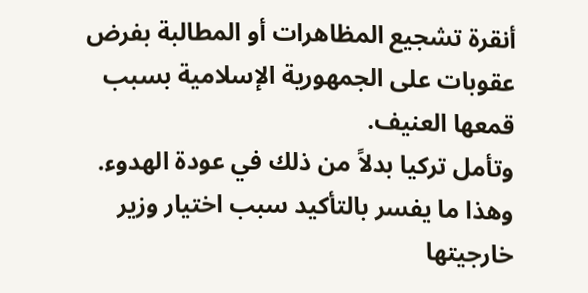أنقرة تشجيع المظاهرات أو المطالبة بفرض عقوبات على الجمهورية الإسلامية بسبب قمعها العنيف.
وتأمل تركيا بدلاً من ذلك في عودة الهدوء. وهذا ما يفسر بالتأكيد سبب اختيار وزير خارجيتها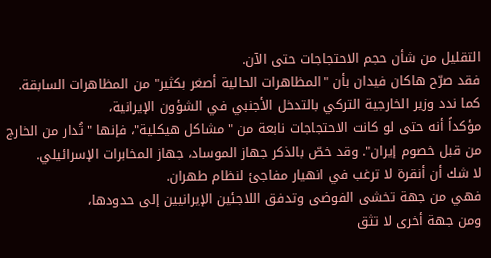التقليل من شأن حجم الاحتجاجات حتى الآن.
فقد صرّح هاكان فيدان بأن "المظاهرات الحالية أصغر بكثير" من المظاهرات السابقة.
كما ندد وزير الخارجية التركي بالتدخل الأجنبي في الشؤون الإيرانية،
مؤكداً أنه حتى لو كانت الاحتجاجات نابعة من "مشاكل هيكلية"، فإنها "تُدار من الخارج من قبل خصوم إيران". وقد خصّ بالذكر جهاز الموساد، جهاز المخابرات الإسرائيلي.
لا شك أن أنقرة لا ترغب في انهيار مفاجئ لنظام طهران.
فهي من جهة تخشى الفوضى وتدفق اللاجئين الإيرانيين إلى حدودها،
ومن جهة أخرى لا تثق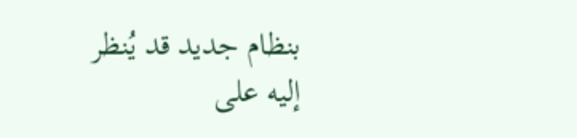بنظام جديد قد يُنظر إليه على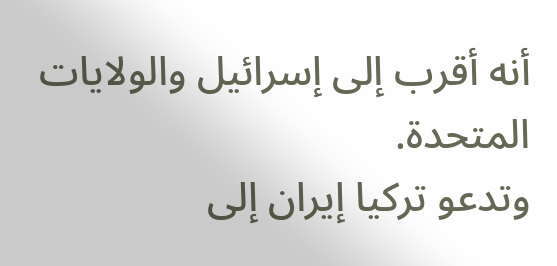أنه أقرب إلى إسرائيل والولايات المتحدة.
وتدعو تركيا إيران إلى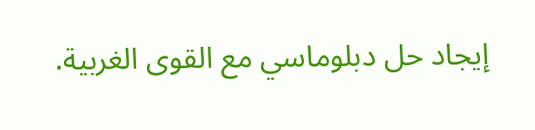إيجاد حل دبلوماسي مع القوى الغربية.